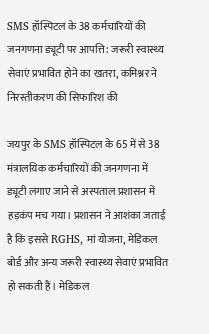SMS हॉस्पिटल के 38 कर्मचारियों की जनगणना ड्यूटी पर आपत्ति: जरूरी स्वास्थ्य सेवाएं प्रभावित होने का खतरा, कमिश्नर ने निरस्तीकरण की सिफारिश की

जयपुर के SMS हॉस्पिटल के 65 में से 38 मंत्रालयिक कर्मचारियों की जनगणना में ड्यूटी लगाए जाने से अस्पताल प्रशासन में हड़कंप मच गया। प्रशासन ने आशंका जताई है कि इससे RGHS, मां योजना, मेडिकल बोर्ड और अन्य जरूरी स्वास्थ्य सेवाएं प्रभावित हो सकती हैं। मेडिकल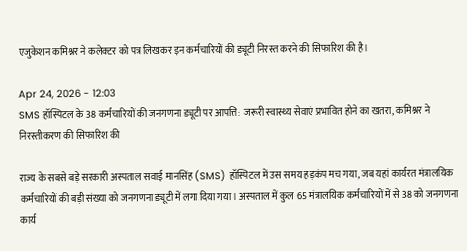एजुकेशन कमिश्नर ने कलेक्टर को पत्र लिखकर इन कर्मचारियों की ड्यूटी निरस्त करने की सिफारिश की है।

Apr 24, 2026 - 12:03
SMS हॉस्पिटल के 38 कर्मचारियों की जनगणना ड्यूटी पर आपत्ति: जरूरी स्वास्थ्य सेवाएं प्रभावित होने का खतरा, कमिश्नर ने निरस्तीकरण की सिफारिश की

राज्य के सबसे बड़े सरकारी अस्पताल सवाई मानसिंह (SMS) हॉस्पिटल में उस समय हड़कंप मच गया, जब यहां कार्यरत मंत्रालयिक कर्मचारियों की बड़ी संख्या को जनगणना ड्यूटी में लगा दिया गया। अस्पताल में कुल 65 मंत्रालयिक कर्मचारियों में से 38 को जनगणना कार्य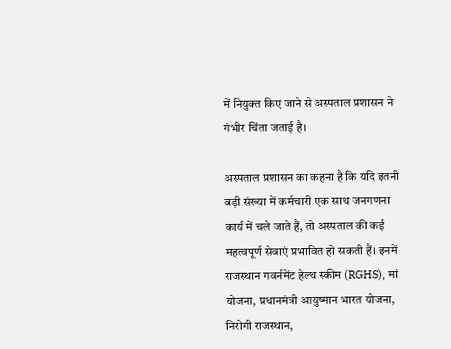में नियुक्त किए जाने से अस्पताल प्रशासन ने गंभीर चिंता जताई है।

अस्पताल प्रशासन का कहना है कि यदि इतनी बड़ी संख्या में कर्मचारी एक साथ जनगणना कार्य में चले जाते हैं, तो अस्पताल की कई महत्वपूर्ण सेवाएं प्रभावित हो सकती हैं। इनमें राजस्थान गवर्नमेंट हेल्थ स्कीम (RGHS), मां योजना, प्रधानमंत्री आयुष्मान भारत योजना, निरोगी राजस्थान,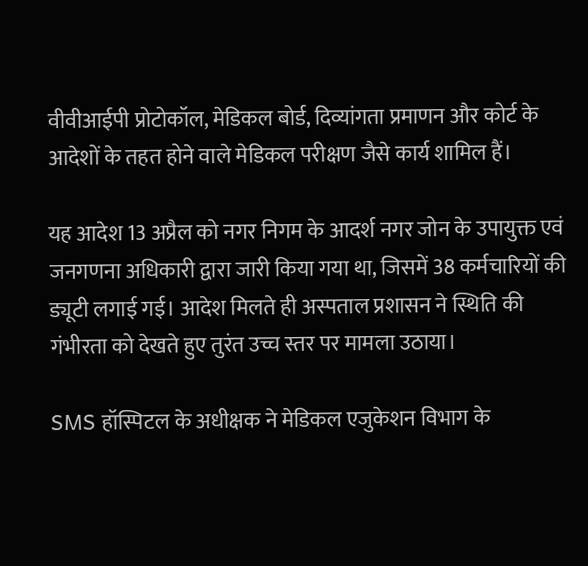वीवीआईपी प्रोटोकॉल, मेडिकल बोर्ड, दिव्यांगता प्रमाणन और कोर्ट के आदेशों के तहत होने वाले मेडिकल परीक्षण जैसे कार्य शामिल हैं।

यह आदेश 13 अप्रैल को नगर निगम के आदर्श नगर जोन के उपायुक्त एवं जनगणना अधिकारी द्वारा जारी किया गया था, जिसमें 38 कर्मचारियों की ड्यूटी लगाई गई। आदेश मिलते ही अस्पताल प्रशासन ने स्थिति की गंभीरता को देखते हुए तुरंत उच्च स्तर पर मामला उठाया।

SMS हॉस्पिटल के अधीक्षक ने मेडिकल एजुकेशन विभाग के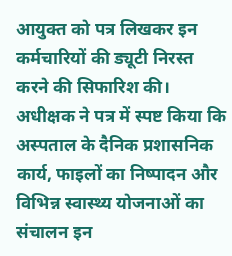आयुक्त को पत्र लिखकर इन कर्मचारियों की ड्यूटी निरस्त करने की सिफारिश की। अधीक्षक ने पत्र में स्पष्ट किया कि अस्पताल के दैनिक प्रशासनिक कार्य, फाइलों का निष्पादन और विभिन्न स्वास्थ्य योजनाओं का संचालन इन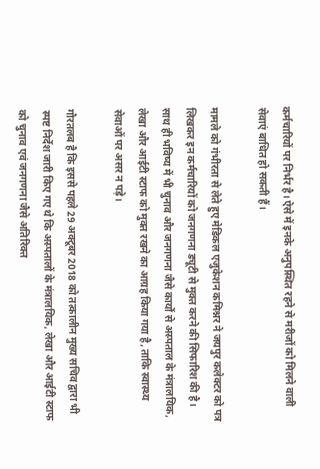कर्मचारियों पर निर्भर है। ऐसे में इनके अनुपस्थित रहने से मरीजों को मिलने वाली सेवाएं बाधित हो सकती हैं।

मामले को गंभीरता से लेते हुए मेडिकल एजुकेशन कमिश्नर ने जयपुर कलेक्टर को पत्र लिखकर इन कर्मचारियों को जनगणना ड्यूटी से मुक्त करने की सिफारिश की है। साथ ही भविष्य में भी चुनाव और जनगणना जैसे कार्यों से अस्पताल के मंत्रालयिक, लेखा और आईटी स्टाफ को मुक्त रखने का आग्रह किया गया है, ताकि स्वास्थ्य सेवाओं पर असर न पड़े।

गौरतलब है कि इससे पहले 29 अक्टूबर 2018 को तत्कालीन मुख्य सचिव द्वारा भी स्पष्ट निर्देश जारी किए गए थे कि अस्पतालों के मंत्रालयिक, लेखा और आईटी स्टाफ को चुनाव एवं जनगणना जैसे अतिरिक्त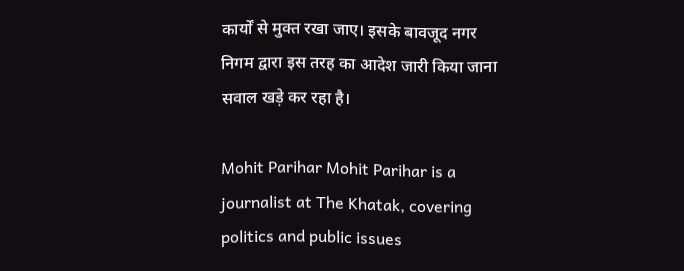कार्यों से मुक्त रखा जाए। इसके बावजूद नगर निगम द्वारा इस तरह का आदेश जारी किया जाना सवाल खड़े कर रहा है।

Mohit Parihar Mohit Parihar is a journalist at The Khatak, covering politics and public issues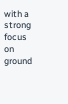with a strong focus on ground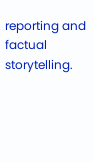reporting and factual storytelling.